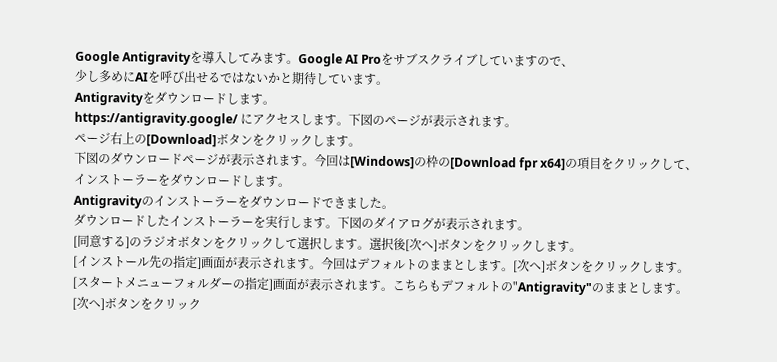Google Antigravityを導入してみます。Google AI Proをサブスクライブしていますので、
少し多めにAIを呼び出せるではないかと期待しています。
Antigravityをダウンロードします。
https://antigravity.google/ にアクセスします。下図のページが表示されます。
ページ右上の[Download]ボタンをクリックします。
下図のダウンロードページが表示されます。今回は[Windows]の枠の[Download fpr x64]の項目をクリックして、
インストーラーをダウンロードします。
Antigravityのインストーラーをダウンロードできました。
ダウンロードしたインストーラーを実行します。下図のダイアログが表示されます。
[同意する]のラジオボタンをクリックして選択します。選択後[次へ]ボタンをクリックします。
[インストール先の指定]画面が表示されます。今回はデフォルトのままとします。[次へ]ボタンをクリックします。
[スタートメニューフォルダーの指定]画面が表示されます。こちらもデフォルトの"Antigravity"のままとします。
[次へ]ボタンをクリック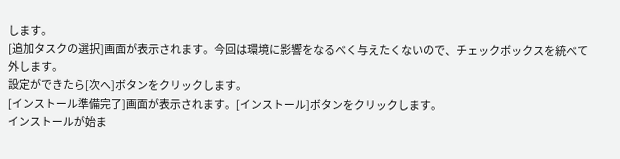します。
[追加タスクの選択]画面が表示されます。今回は環境に影響をなるべく与えたくないので、チェックボックスを統べて外します。
設定ができたら[次へ]ボタンをクリックします。
[インストール準備完了]画面が表示されます。[インストール]ボタンをクリックします。
インストールが始ま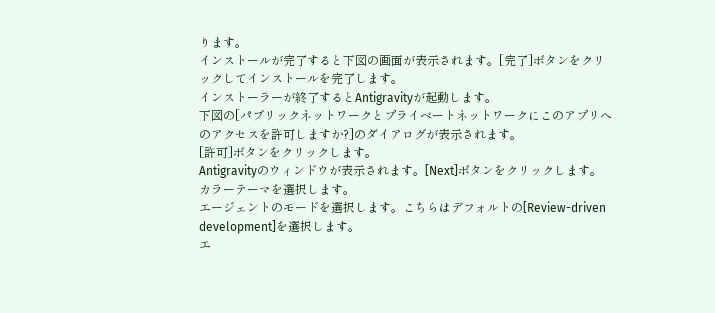ります。
インストールが完了すると下図の画面が表示されます。[完了]ボタンをクリックしてインストールを完了します。
インストーラーが終了するとAntigravityが起動します。
下図の[パブリックネットワークとプライベートネットワークにこのアプリへのアクセスを許可しますか?]のダイアログが表示されます。
[許可]ボタンをクリックします。
Antigravityのウィンドウが表示されます。[Next]ボタンをクリックします。
カラーテーマを選択します。
エージェントのモードを選択します。こちらはデフォルトの[Review-driven development]を選択します。
エ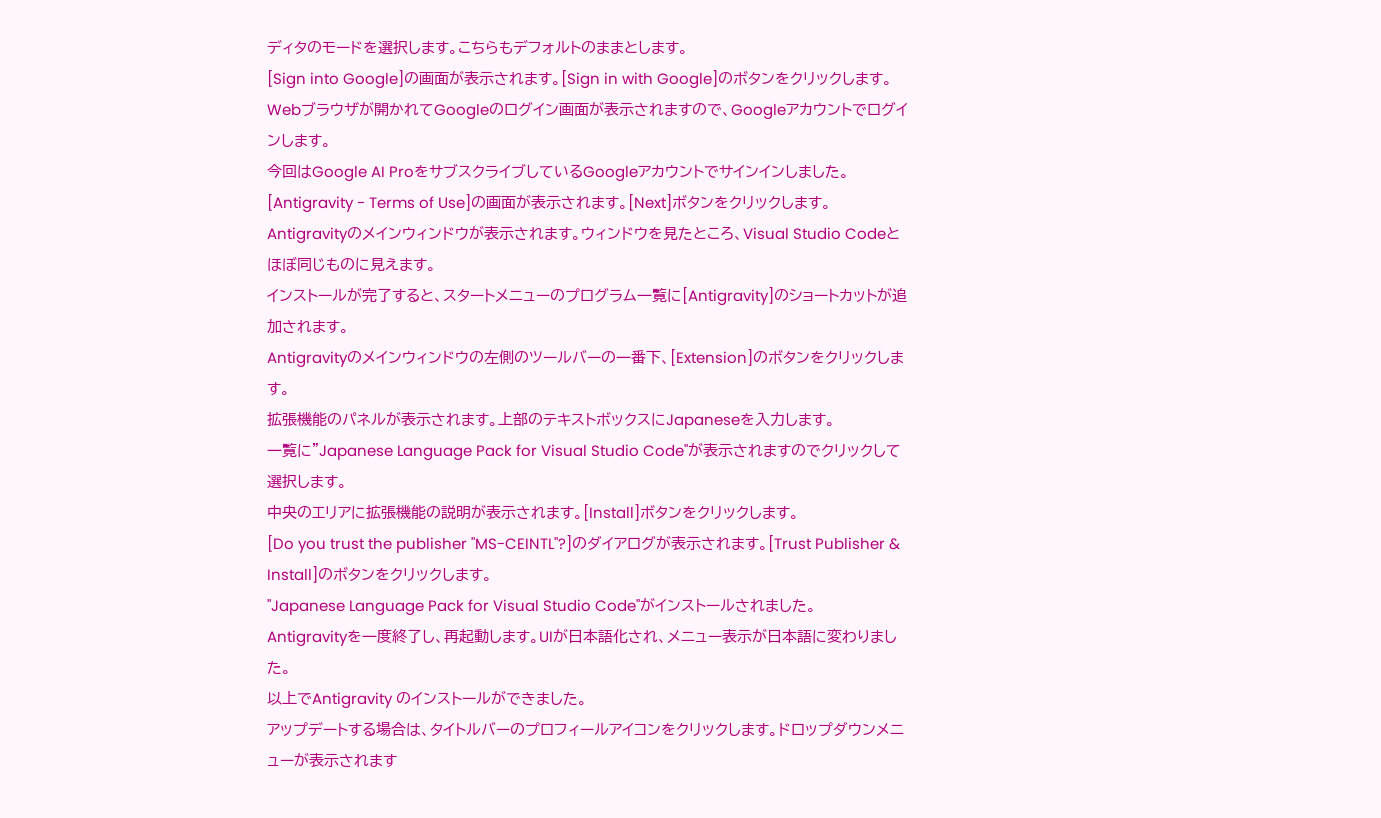ディタのモードを選択します。こちらもデフォルトのままとします。
[Sign into Google]の画面が表示されます。[Sign in with Google]のボタンをクリックします。
Webブラウザが開かれてGoogleのログイン画面が表示されますので、Googleアカウントでログインします。
今回はGoogle AI ProをサブスクライブしているGoogleアカウントでサインインしました。
[Antigravity - Terms of Use]の画面が表示されます。[Next]ボタンをクリックします。
Antigravityのメインウィンドウが表示されます。ウィンドウを見たところ、Visual Studio Codeとほぼ同じものに見えます。
インストールが完了すると、スタートメニューのプログラム一覧に[Antigravity]のショートカットが追加されます。
Antigravityのメインウィンドウの左側のツールバーの一番下、[Extension]のボタンをクリックします。
拡張機能のパネルが表示されます。上部のテキストボックスにJapaneseを入力します。
一覧に"Japanese Language Pack for Visual Studio Code"が表示されますのでクリックして選択します。
中央のエリアに拡張機能の説明が表示されます。[Install]ボタンをクリックします。
[Do you trust the publisher "MS-CEINTL"?]のダイアログが表示されます。[Trust Publisher & Install]のボタンをクリックします。
"Japanese Language Pack for Visual Studio Code"がインストールされました。
Antigravityを一度終了し、再起動します。UIが日本語化され、メニュー表示が日本語に変わりました。
以上でAntigravity のインストールができました。
アップデートする場合は、タイトルバーのプロフィールアイコンをクリックします。ドロップダウンメニューが表示されます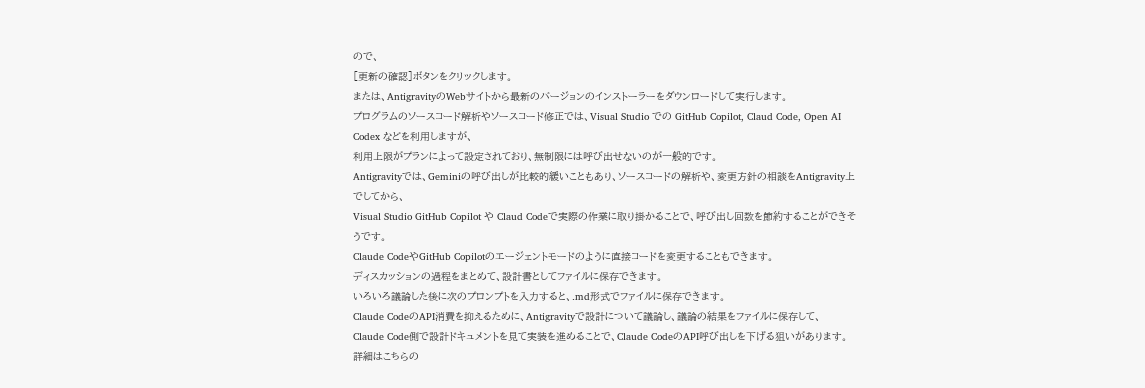ので、
[更新の確認]ボタンをクリックします。
または、AntigravityのWebサイトから最新のバージョンのインストーラーをダウンロードして実行します。
プログラムのソースコード解析やソースコード修正では、Visual Studio での GitHub Copilot, Claud Code, Open AI Codex などを利用しますが、
利用上限がプランによって設定されており、無制限には呼び出せないのが一般的です。
Antigravityでは、Geminiの呼び出しが比較的緩いこともあり、ソースコードの解析や、変更方針の相談をAntigravity上でしてから、
Visual Studio GitHub Copilot や Claud Codeで実際の作業に取り掛かることで、呼び出し回数を節約することができそうです。
Claude CodeやGitHub Copilotのエージェントモードのように直接コードを変更することもできます。
ディスカッションの過程をまとめて、設計書としてファイルに保存できます。
いろいろ議論した後に次のプロンプトを入力すると、.md形式でファイルに保存できます。
Claude CodeのAPI消費を抑えるために、Antigravityで設計について議論し、議論の結果をファイルに保存して、
Claude Code側で設計ドキュメントを見て実装を進めることで、Claude CodeのAPI呼び出しを下げる狙いがあります。
詳細はこちらの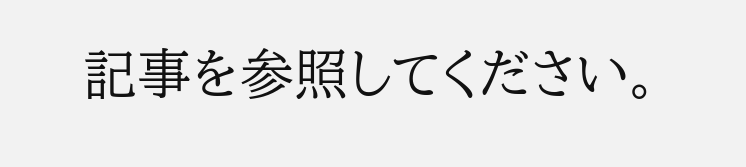記事を参照してください。